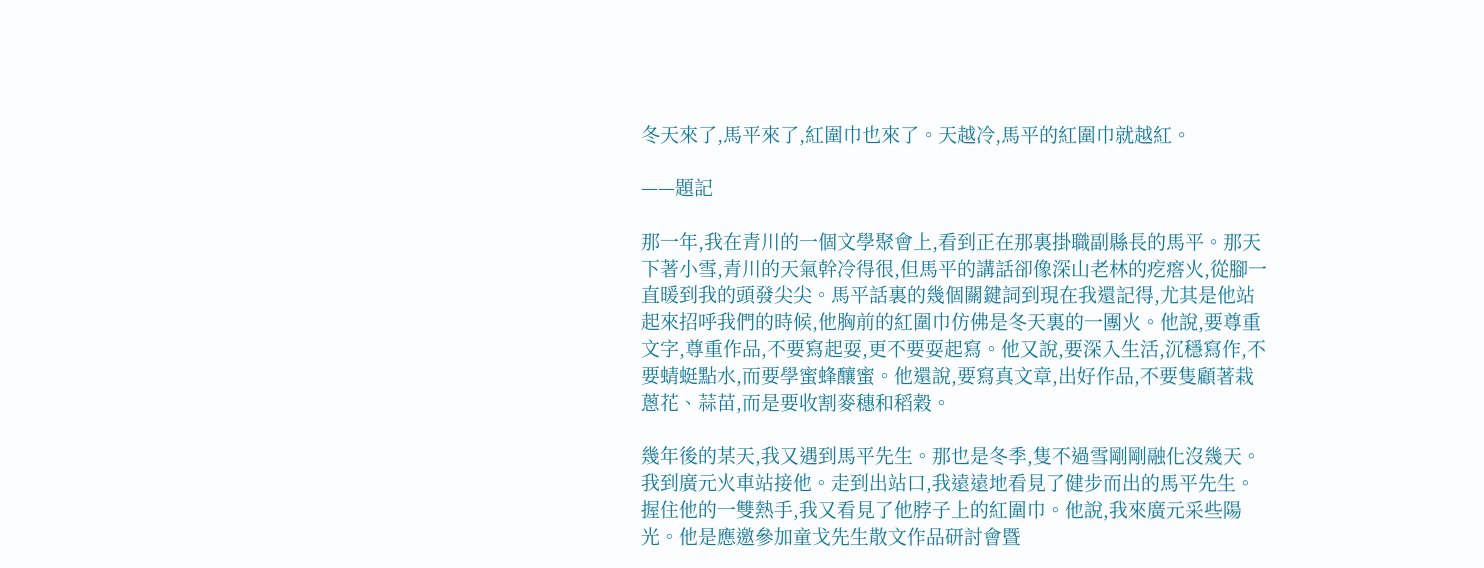冬天來了,馬平來了,紅圍巾也來了。天越冷,馬平的紅圍巾就越紅。

——題記

那一年,我在青川的一個文學聚會上,看到正在那裏掛職副縣長的馬平。那天下著小雪,青川的天氣幹冷得很,但馬平的講話卻像深山老林的疙瘩火,從腳一直暖到我的頭發尖尖。馬平話裏的幾個關鍵詞到現在我還記得,尤其是他站起來招呼我們的時候,他胸前的紅圍巾仿佛是冬天裏的一團火。他說,要尊重文字,尊重作品,不要寫起耍,更不要耍起寫。他又說,要深入生活,沉穩寫作,不要蜻蜓點水,而要學蜜蜂釀蜜。他還說,要寫真文章,出好作品,不要隻顧著栽蔥花、蒜苗,而是要收割麥穗和稻穀。

幾年後的某天,我又遇到馬平先生。那也是冬季,隻不過雪剛剛融化沒幾天。我到廣元火車站接他。走到出站口,我遠遠地看見了健步而出的馬平先生。握住他的一雙熱手,我又看見了他脖子上的紅圍巾。他說,我來廣元采些陽光。他是應邀參加童戈先生散文作品研討會暨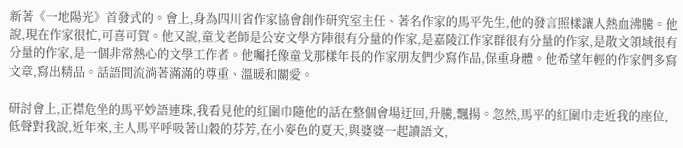新著《一地陽光》首發式的。會上,身為四川省作家協會創作研究室主任、著名作家的馬平先生,他的發言照樣讓人熱血沸騰。他說,現在作家很忙,可喜可賀。他又說,童戈老師是公安文學方陣很有分量的作家,是嘉陵江作家群很有分量的作家,是散文領域很有分量的作家,是一個非常熱心的文學工作者。他囑托像童戈那樣年長的作家朋友們少寫作品,保重身體。他希望年輕的作家們多寫文章,寫出精品。話語間流淌著滿滿的尊重、溫暖和關愛。

研討會上,正襟危坐的馬平妙語連珠,我看見他的紅圍巾隨他的話在整個會場迂回,升騰,飄揚。忽然,馬平的紅圍巾走近我的座位,低聲對我說,近年來,主人馬平呼吸著山穀的芬芳,在小麥色的夏天,與婆婆一起讀語文,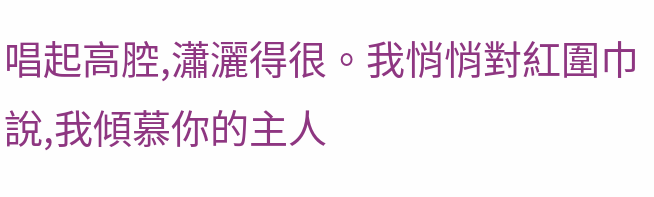唱起高腔,瀟灑得很。我悄悄對紅圍巾說,我傾慕你的主人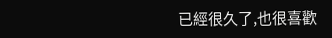已經很久了,也很喜歡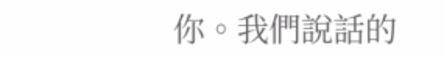你。我們說話的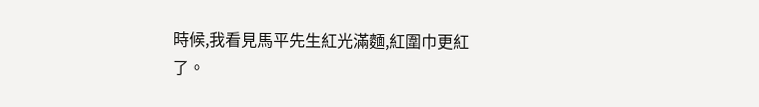時候,我看見馬平先生紅光滿麵,紅圍巾更紅了。